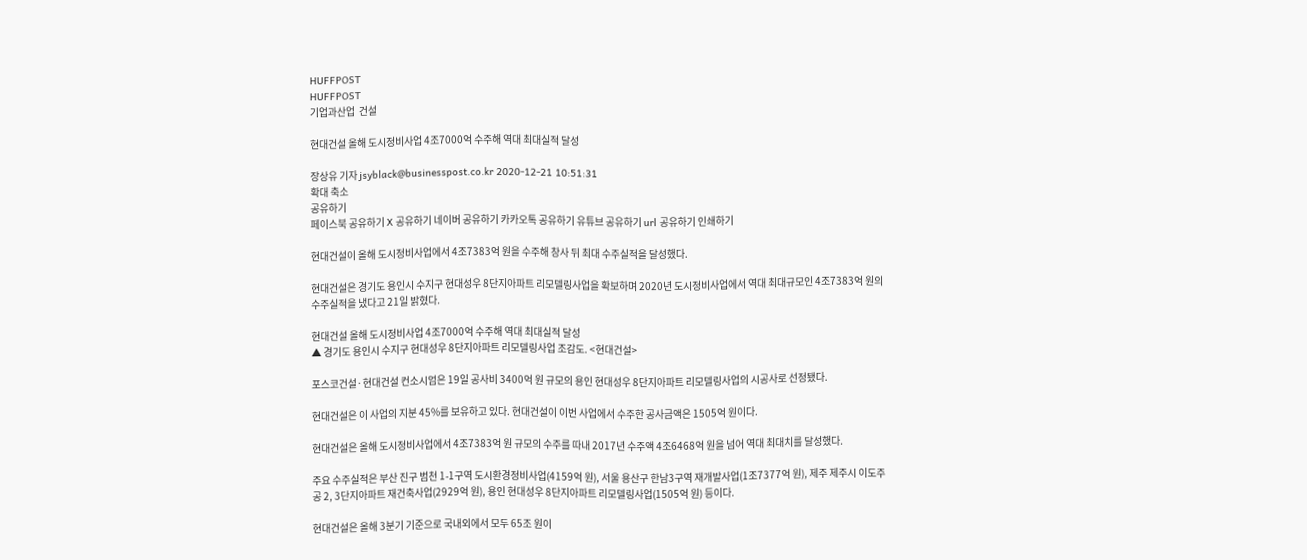HUFFPOST
HUFFPOST
기업과산업  건설

현대건설 올해 도시정비사업 4조7000억 수주해 역대 최대실적 달성

장상유 기자 jsyblack@businesspost.co.kr 2020-12-21 10:51:31
확대 축소
공유하기
페이스북 공유하기 X 공유하기 네이버 공유하기 카카오톡 공유하기 유튜브 공유하기 url 공유하기 인쇄하기

현대건설이 올해 도시정비사업에서 4조7383억 원을 수주해 창사 뒤 최대 수주실적을 달성했다.

현대건설은 경기도 용인시 수지구 현대성우 8단지아파트 리모델링사업을 확보하며 2020년 도시정비사업에서 역대 최대규모인 4조7383억 원의 수주실적을 냈다고 21일 밝혔다.

현대건설 올해 도시정비사업 4조7000억 수주해 역대 최대실적 달성
▲ 경기도 용인시 수지구 현대성우 8단지아파트 리모델링사업 조감도. <현대건설>

포스코건설·현대건설 컨소시엄은 19일 공사비 3400억 원 규모의 용인 현대성우 8단지아파트 리모델링사업의 시공사로 선정됐다.

현대건설은 이 사업의 지분 45%를 보유하고 있다. 현대건설이 이번 사업에서 수주한 공사금액은 1505억 원이다.

현대건설은 올해 도시정비사업에서 4조7383억 원 규모의 수주를 따내 2017년 수주액 4조6468억 원을 넘어 역대 최대치를 달성했다.

주요 수주실적은 부산 진구 범천 1-1구역 도시환경정비사업(4159억 원), 서울 용산구 한남3구역 재개발사업(1조7377억 원), 제주 제주시 이도주공 2, 3단지아파트 재건축사업(2929억 원), 용인 현대성우 8단지아파트 리모델링사업(1505억 원) 등이다.

현대건설은 올해 3분기 기준으로 국내외에서 모두 65조 원이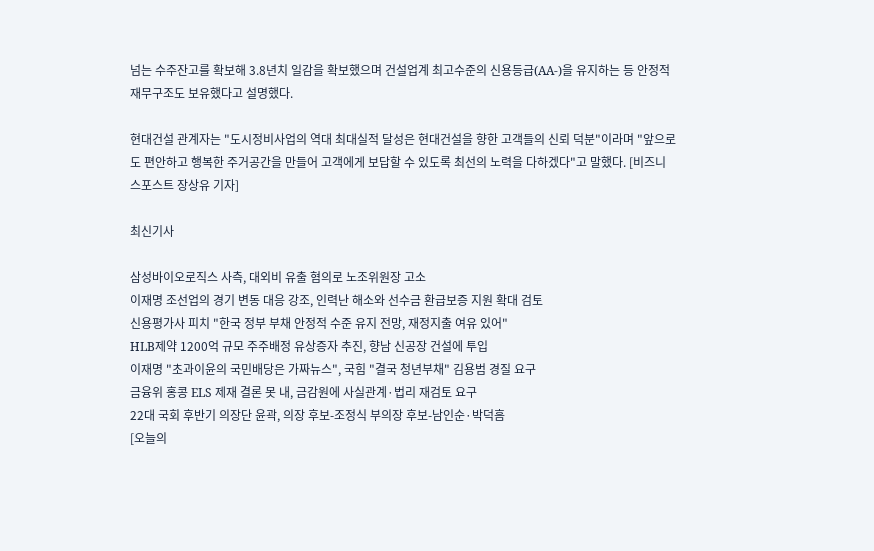넘는 수주잔고를 확보해 3.8년치 일감을 확보했으며 건설업계 최고수준의 신용등급(AA-)을 유지하는 등 안정적 재무구조도 보유했다고 설명했다.

현대건설 관계자는 "도시정비사업의 역대 최대실적 달성은 현대건설을 향한 고객들의 신뢰 덕분"이라며 "앞으로도 편안하고 행복한 주거공간을 만들어 고객에게 보답할 수 있도록 최선의 노력을 다하겠다"고 말했다. [비즈니스포스트 장상유 기자]

최신기사

삼성바이오로직스 사측, 대외비 유출 혐의로 노조위원장 고소
이재명 조선업의 경기 변동 대응 강조, 인력난 해소와 선수금 환급보증 지원 확대 검토
신용평가사 피치 "한국 정부 부채 안정적 수준 유지 전망, 재정지출 여유 있어"
HLB제약 1200억 규모 주주배정 유상증자 추진, 향남 신공장 건설에 투입
이재명 "초과이윤의 국민배당은 가짜뉴스", 국힘 "결국 청년부채" 김용범 경질 요구
금융위 홍콩 ELS 제재 결론 못 내, 금감원에 사실관계·법리 재검토 요구
22대 국회 후반기 의장단 윤곽, 의장 후보-조정식 부의장 후보-남인순·박덕흠
[오늘의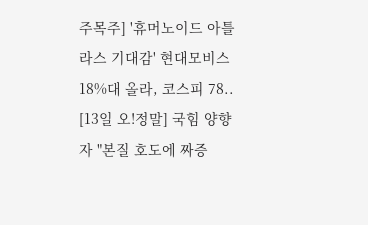주목주] '휴머노이드 아틀라스 기대감' 현대모비스 18%대 올라, 코스피 78..
[13일 오!정말] 국힘 양향자 "본질 호도에 짜증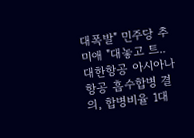대폭발" 민주당 추미애 "대놓고 트..
대한항공 아시아나항공 흡수합병 결의, 합병비율 1대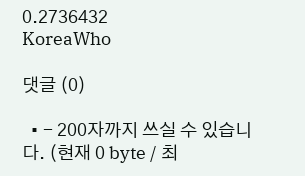0.2736432
KoreaWho

댓글 (0)

  • - 200자까지 쓰실 수 있습니다. (현재 0 byte / 최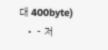대 400byte)
  • - 저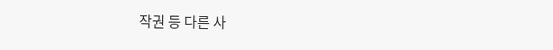작권 등 다른 사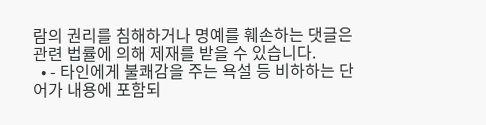람의 권리를 침해하거나 명예를 훼손하는 댓글은 관련 법률에 의해 제재를 받을 수 있습니다.
  • - 타인에게 불쾌감을 주는 욕설 등 비하하는 단어가 내용에 포함되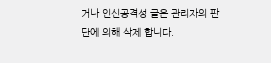거나 인신공격성 글은 관리자의 판단에 의해 삭제 합니다.